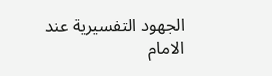الجهود التفسيرية عند الامام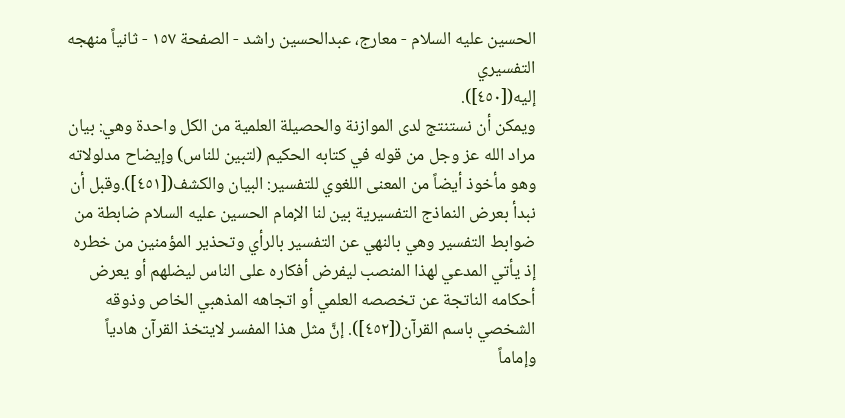الحسين عليه السلام - معارج، عبدالحسين راشد - الصفحة ١٥٧ - ثانياً منهجه التفسيري
إليه([٤٥٠]).
ويمكن أن نستنتج لدى الموازنة والحصيلة العلمية من الكل واحدة وهي: بيان مراد الله عز وجل من قوله في كتابه الحكيم (لتبين للناس) وإيضاح مدلولاته وهو مأخوذ أيضاً من المعنى اللغوي للتفسير: البيان والكشف([٤٥١]).وقبل أن نبدأ بعرض النماذج التفسيرية بين لنا الإمام الحسين عليه السلام ضابطة من ضوابط التفسير وهي بالنهي عن التفسير بالرأي وتحذير المؤمنين من خطره إذ يأتي المدعي لهذا المنصب ليفرض أفكاره على الناس ليضلهم أو يعرض أحكامه الناتجة عن تخصصه العلمي أو اتجاهه المذهبي الخاص وذوقه الشخصي باسم القرآن([٤٥٢]). إنَّ مثل هذا المفسر لايتخذ القرآن هادياً وإماماً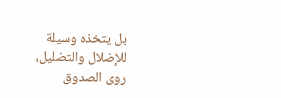بل يتخذه وسيلة للإضلال والتضليل، روى الصدوق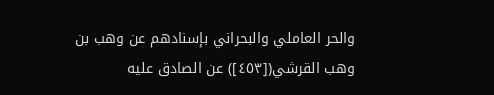والحر العاملي والبحراني بإسنادهم عن وهب بن وهب القرشي([٤٥٣]) عن الصادق عليه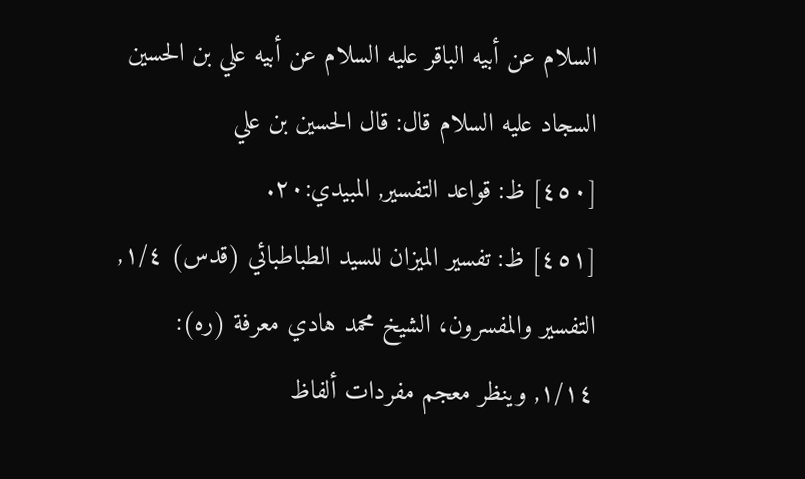السلام عن أبيه الباقر عليه السلام عن أبيه علي بن الحسين السجاد عليه السلام قال: قال الحسين بن علي
[٤٥٠] ظ: قواعد التفسير, المبيدي:٢٠.
[٤٥١] ظ: تفسير الميزان للسيد الطباطبائي (قدس) ١/٤, التفسير والمفسرون، الشيخ محمد هادي معرفة (ره): ١/١٤, وينظر معجم مفردات ألفاظ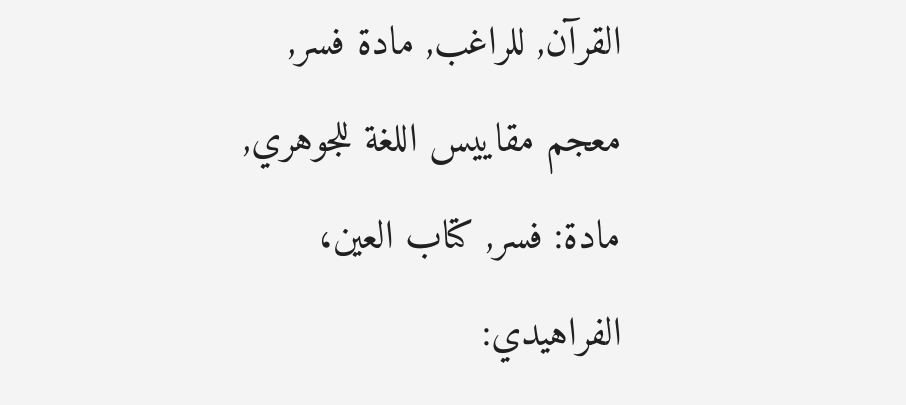القرآن, للراغب, مادة فسر, معجم مقاييس اللغة للجوهري, مادة: فسر, كتاب العين، الفراهيدي: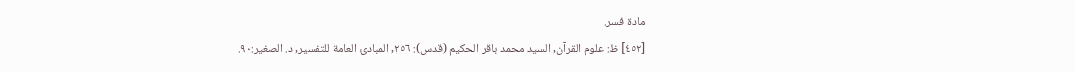مادة فسر.
[٤٥٢] ظ: علوم القرآن, السيد محمد باقر الحكيم (قدس): ٢٥٦, المبادئ العامة للتفسير, د. الصغير:٩٠.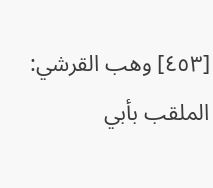[٤٥٣] وهب القرشي: الملقب بأبي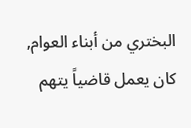البختري من أبناء العوام, كان يعمل قاضياً يتهم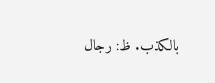بالكذب. ظ: رجال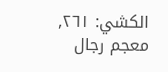الكشي: ٢٦١, معجم رجال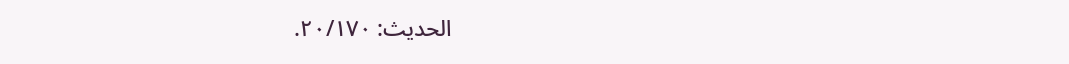الحديث: ٢٠/١٧٠.